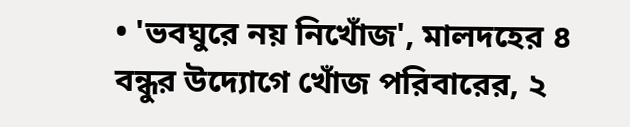• 'ভবঘুরে নয় নিখোঁজ', মালদহের ৪ বন্ধুর উদ্যোগে খোঁজ পরিবারের, ২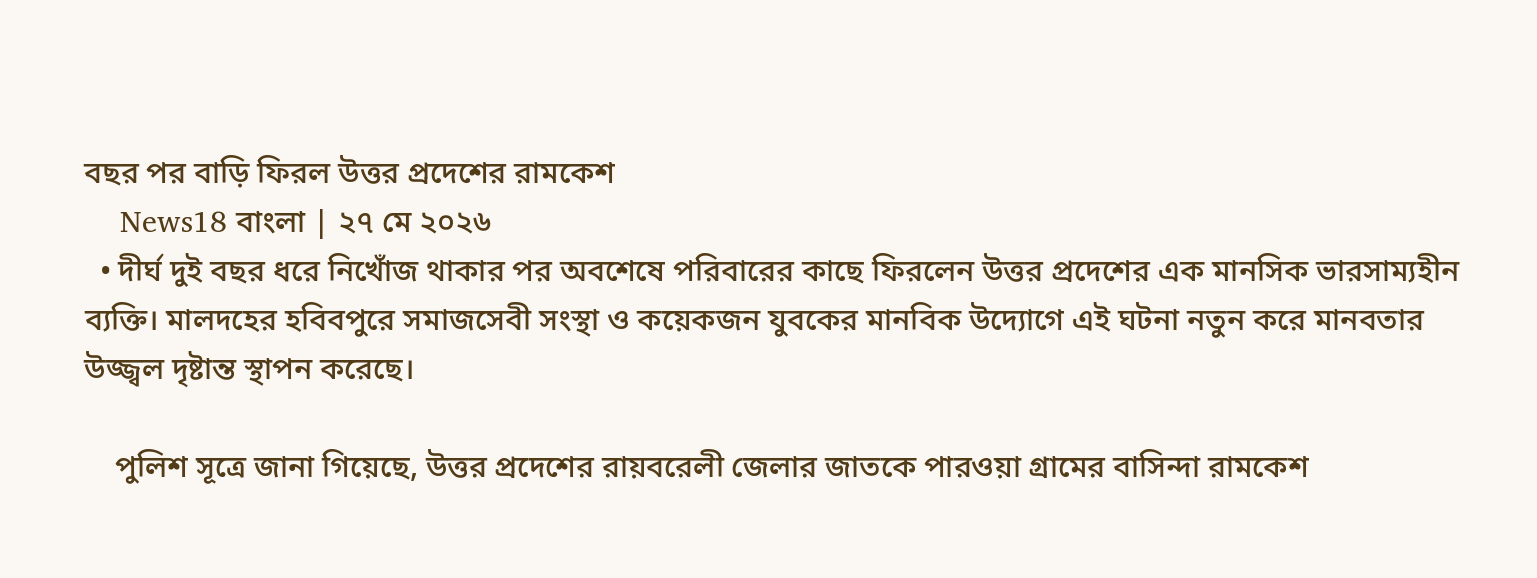বছর পর বাড়ি ফিরল উত্তর প্রদেশের রামকেশ
    News18 বাংলা | ২৭ মে ২০২৬
  • দীর্ঘ দুই বছর ধরে নিখোঁজ থাকার পর অবশেষে পরিবারের কাছে ফিরলেন উত্তর প্রদেশের এক মানসিক ভারসাম্যহীন ব্যক্তি। মালদহের হবিবপুরে সমাজসেবী সংস্থা ও কয়েকজন যুবকের মানবিক উদ্যোগে এই ঘটনা নতুন করে মানবতার উজ্জ্বল দৃষ্টান্ত স্থাপন করেছে।

    পুলিশ সূত্রে জানা গিয়েছে, উত্তর প্রদেশের রায়বরেলী জেলার জাতকে পারওয়া গ্রামের বাসিন্দা রামকেশ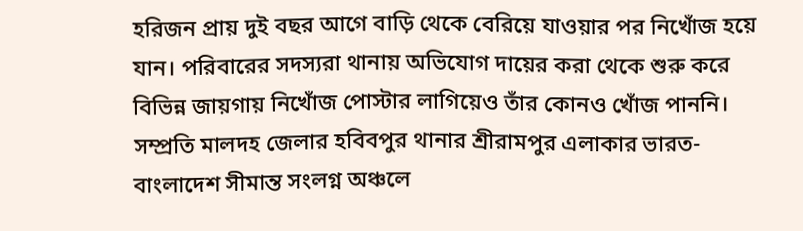হরিজন প্রায় দুই বছর আগে বাড়ি থেকে বেরিয়ে যাওয়ার পর নিখোঁজ হয়ে যান। পরিবারের সদস্যরা থানায় অভিযোগ দায়ের করা থেকে শুরু করে বিভিন্ন জায়গায় নিখোঁজ পোস্টার লাগিয়েও তাঁর কোনও খোঁজ পাননি। সম্প্রতি মালদহ জেলার হবিবপুর থানার শ্রীরামপুর এলাকার ভারত-বাংলাদেশ সীমান্ত সংলগ্ন অঞ্চলে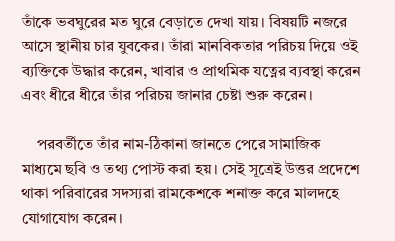তাঁকে ভবঘুরের মত ঘুরে বেড়াতে দেখা যায়। বিষয়টি নজরে আসে স্থানীয় চার যুবকের। তাঁরা মানবিকতার পরিচয় দিয়ে ওই ব্যক্তিকে উদ্ধার করেন, খাবার ও প্রাথমিক যত্নের ব্যবস্থা করেন এবং ধীরে ধীরে তাঁর পরিচয় জানার চেষ্টা শুরু করেন।

    পরবর্তীতে তাঁর নাম-ঠিকানা জানতে পেরে সামাজিক মাধ্যমে ছবি ও তথ্য পোস্ট করা হয়। সেই সূত্রেই উত্তর প্রদেশে থাকা পরিবারের সদস্যরা রামকেশকে শনাক্ত করে মালদহে যোগাযোগ করেন।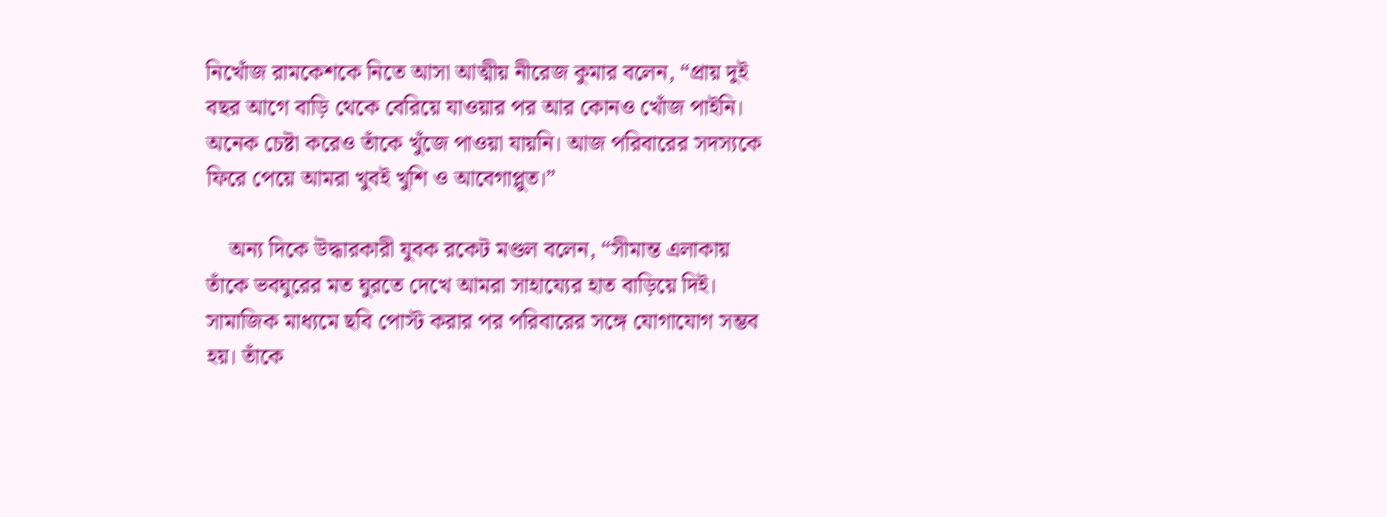নিখোঁজ রামকেশকে নিতে আসা আত্মীয় নীরেজ কুমার বলেন, “প্রায় দুই বছর আগে বাড়ি থেকে বেরিয়ে যাওয়ার পর আর কোনও খোঁজ পাইনি। অনেক চেষ্টা করেও তাঁকে খুঁজে পাওয়া যায়নি। আজ পরিবারের সদস্যকে ফিরে পেয়ে আমরা খুবই খুশি ও আবেগাপ্লুত।”

    অন্য দিকে উদ্ধারকারী যুবক রকেট মণ্ডল বলেন, “সীমান্ত এলাকায় তাঁকে ভবঘুরের মত ঘুরতে দেখে আমরা সাহায্যের হাত বাড়িয়ে দিই। সামাজিক মাধ্যমে ছবি পোস্ট করার পর পরিবারের সঙ্গে যোগাযোগ সম্ভব হয়। তাঁকে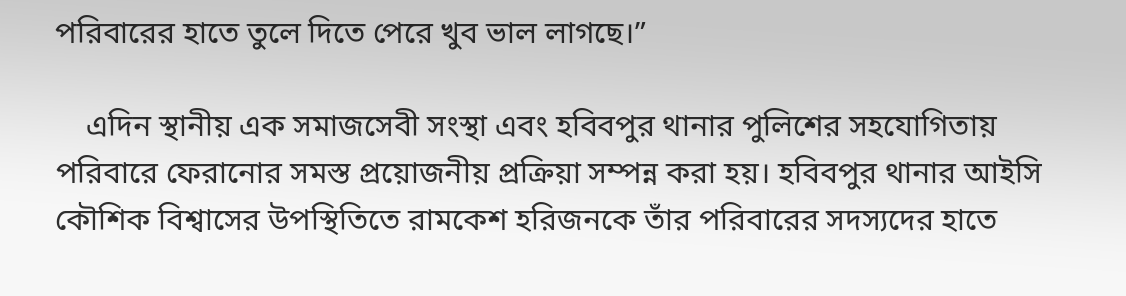পরিবারের হাতে তুলে দিতে পেরে খুব ভাল লাগছে।”

    এদিন স্থানীয় এক সমাজসেবী সংস্থা এবং হবিবপুর থানার পুলিশের সহযোগিতায় পরিবারে ফেরানোর সমস্ত প্রয়োজনীয় প্রক্রিয়া সম্পন্ন করা হয়। হবিবপুর থানার আইসি কৌশিক বিশ্বাসের উপস্থিতিতে রামকেশ হরিজনকে তাঁর পরিবারের সদস্যদের হাতে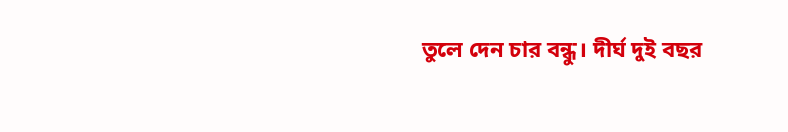তুলে দেন চার বন্ধু। দীর্ঘ দুই বছর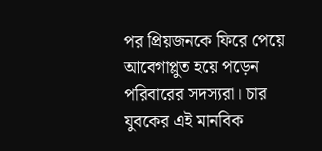পর প্রিয়জনকে ফিরে পেয়ে আবেগাপ্লুত হয়ে পড়েন পরিবারের সদস্যরা। চার যুবকের এই মানবিক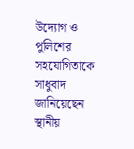উদ্যোগ ও পুলিশের সহযোগিতাকে সাধুবাদ জানিয়েছেন স্থানীয়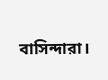বাসিন্দারা।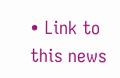• Link to this news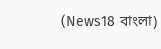(News18 বাংলা)